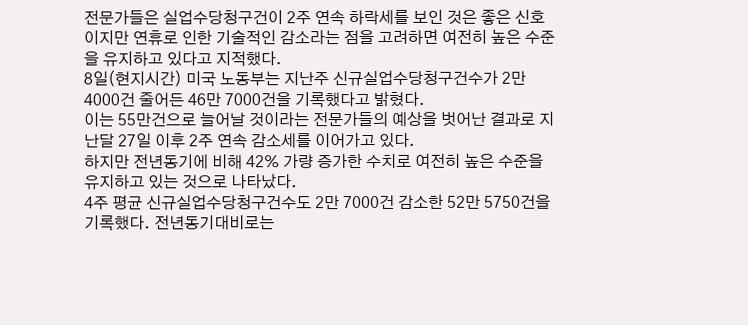전문가들은 실업수당청구건이 2주 연속 하락세를 보인 것은 좋은 신호이지만 연휴로 인한 기술적인 감소라는 점을 고려하면 여전히 높은 수준을 유지하고 있다고 지적했다.
8일(현지시간) 미국 노동부는 지난주 신규실업수당청구건수가 2만 4000건 줄어든 46만 7000건을 기록했다고 밝혔다.
이는 55만건으로 늘어날 것이라는 전문가들의 예상을 벗어난 결과로 지난달 27일 이후 2주 연속 감소세를 이어가고 있다.
하지만 전년동기에 비해 42% 가량 증가한 수치로 여전히 높은 수준을 유지하고 있는 것으로 나타났다.
4주 평균 신규실업수당청구건수도 2만 7000건 감소한 52만 5750건을 기록했다. 전년동기대비로는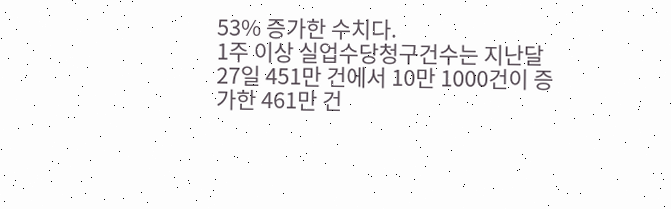53% 증가한 수치다.
1주 이상 실업수당청구건수는 지난달 27일 451만 건에서 10만 1000건이 증가한 461만 건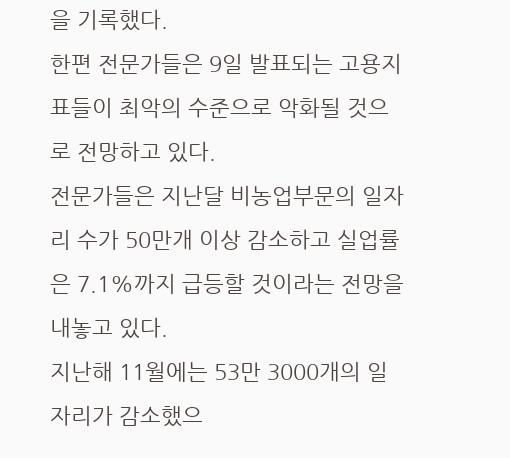을 기록했다.
한편 전문가들은 9일 발표되는 고용지표들이 최악의 수준으로 악화될 것으로 전망하고 있다.
전문가들은 지난달 비농업부문의 일자리 수가 50만개 이상 감소하고 실업률은 7.1%까지 급등할 것이라는 전망을 내놓고 있다.
지난해 11월에는 53만 3000개의 일자리가 감소했으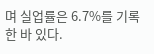며 실업률은 6.7%를 기록한 바 있다.